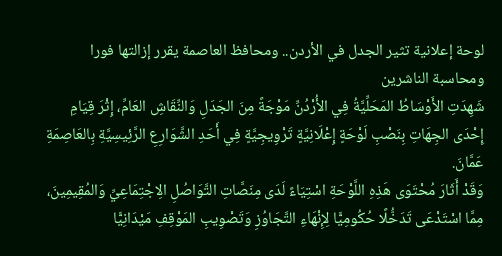لوحة إعلانية تثير الجدل في الأردن.. ومحافظ العاصمة يقرر إزالتها فورا ومحاسبة الناشرين
شَهِدَتِ الأَوْسَاطُ المَحَلِّيَّةُ فِي الأُرْدُنِّ مَوْجَةً مِنَ الجَدَلِ وَالنِّقَاشِ العَامِّ، إِثْرَ قِيَامِ إِحْدَى الجِهَاتِ بِنَصْبِ لَوْحَةٍ إِعْلَانِيَّةٍ تَرْوِيجِيَّةٍ فِي أَحَدِ الشَّوَارِعِ الرَّئِيسِيَّةِ بِالعَاصِمَةِ عَمَّانَ.
وَقَدْ أَثَارَ مُحْتَوَى هَذِهِ اللَّوْحَةِ اسْتِيَاءً لَدَى مِنَصَّاتِ التَّوَاصُلِ الِاجْتِمَاعِيِّ وَالمُقِيمِينَ، مِمَّا اسْتَدْعَى تَدَخُّلًا حُكُومِيًّا لِإِنْهَاءِ التَّجَاوُزِ وَتَصْوِيبِ المَوْقِفِ مَيْدَانِيًّا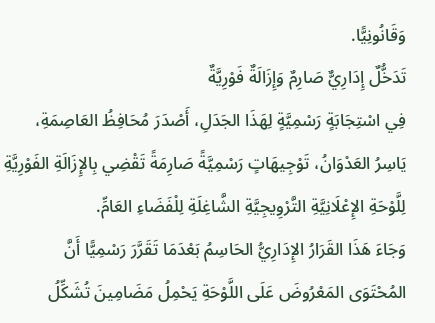وَقَانُونِيًّا.
تَدَخُّلٌ إِدَارِيٌّ صَارِمٌ وَإِزَالَةٌ فَوْرِيَّةٌ
فِي اسْتِجَابَةٍ رَسْمِيَّةٍ لِهَذَا الجَدَلِ، أَصْدَرَ مُحَافِظُ العَاصِمَةِ، يَاسِرُ العَدْوَانُ، تَوْجِيهَاتٍ رَسْمِيَّةً صَارِمَةً تَقْضِي بِالإِزَالَةِ الفَوْرِيَّةِ لِلَّوْحَةِ الإِعْلَانِيَّةِ التَّرْوِيجِيَّةِ الشَّاغِلَةِ لِلْفَضَاءِ العَامِّ.
وَجَاءَ هَذَا القَرَارُ الإِدَارِيُّ الحَاسِمُ بَعْدَمَا تَقَرَّرَ رَسْمِيًّا أَنَّ المُحْتَوَى المَعْرُوضَ عَلَى اللَّوْحَةِ يَحْمِلُ مَضَامِينَ تُشَكِّلُ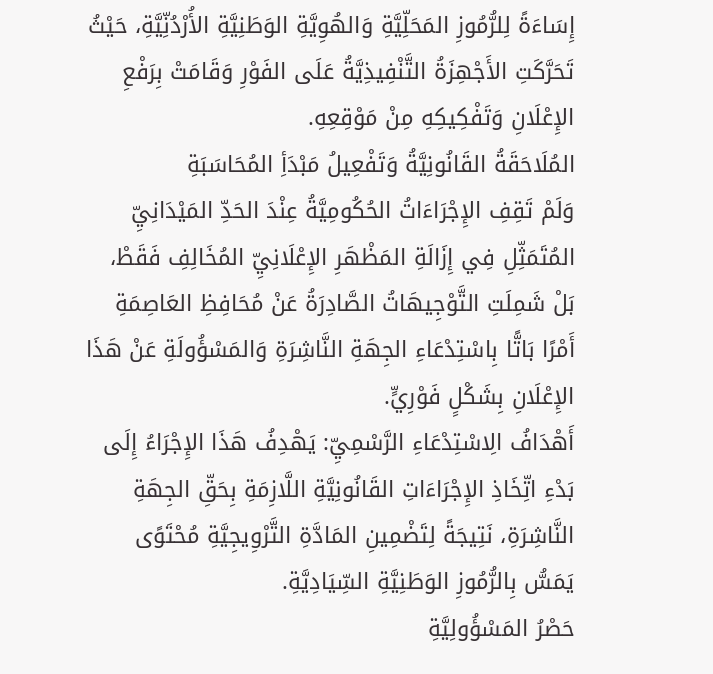إِسَاءَةً لِلرُّمُوزِ المَحَلِّيَّةِ وَالهُوِيَّةِ الوَطَنِيَّةِ الأُرْدُنِّيَّةِ، حَيْثُ تَحَرَّكَتِ الأَجْهِزَةُ التَّنْفِيذِيَّةُ عَلَى الفَوْرِ وَقَامَتْ بِرَفْعِ الإِعْلَانِ وَتَفْكِيكِهِ مِنْ مَوْقِعِهِ.
المُلَاحَقَةُ القَانُونِيَّةُ وَتَفْعِيلُ مَبْدَأِ المُحَاسَبَةِ
وَلَمْ تَقِفِ الإِجْرَاءَاتُ الحُكُومِيَّةُ عِنْدَ الحَدِّ المَيْدَانِيِّ المُتَمَثِّلِ فِي إِزَالَةِ المَظْهَرِ الإِعْلَانِيِّ المُخَالِفِ فَقَطْ، بَلْ شَمِلَتِ التَّوْجِيهَاتُ الصَّادِرَةُ عَنْ مُحَافِظِ العَاصِمَةِ أَمْرًا بَاتًّا بِاسْتِدْعَاءِ الجِهَةِ النَّاشِرَةِ وَالمَسْؤُولَةِ عَنْ هَذَا الإِعْلَانِ بِشَكْلٍ فَوْرِيٍّ.
أَهْدَافُ الِاسْتِدْعَاءِ الرَّسْمِيِّ: يَهْدِفُ هَذَا الإِجْرَاءُ إِلَى بَدْءِ اتِّخَاذِ الإِجْرَاءَاتِ القَانُونِيَّةِ اللَّازِمَةِ بِحَقِّ الجِهَةِ النَّاشِرَةِ، نَتِيجَةً لِتَضْمِينِ المَادَّةِ التَّرْوِيجِيَّةِ مُحْتَوًى يَمَسُّ بِالرُّمُوزِ الوَطَنِيَّةِ السِّيَادِيَّةِ.
حَصْرُ المَسْؤُولِيَّةِ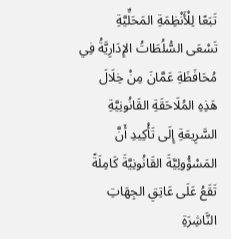تَبَعًا لِلْأَنْظِمَةِ المَحَلِّيَّةِ
تَسْعَى السُّلُطَاتُ الإِدَارِيَّةُ فِي مُحَافَظَةِ عَمَّانَ مِنْ خِلَالَ هَذِهِ المُلَاحَقَةِ القَانُونِيَّةِ السَّرِيعَةِ إِلَى تَأْكِيدِ أَنَّ المَسْؤُولِيَّةَ القَانُونِيَّةَ كَامِلَةً تَقَعُ عَلَى عَاتِقِ الجِهَاتِ النَّاشِرَةِ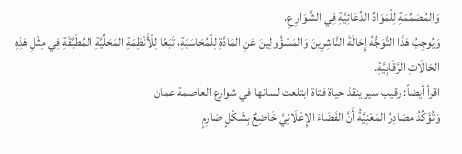وَالمُصَمِّمَةِ لِلْمَوَادِّ الدِّعَائِيَّةِ فِي الشَّوَارِعِ.
وَيُوجِبُ هَذَا التَّوَجُّهُ إِحَالَةَ النَّاشِرِينَ وَالمَسْؤُولِينَ عَنِ المَادَّةِ لِلْمُحَاسَبَةِ، تَبَعًا لِلْأَنْظِمَةِ المَحَلِّيَّةِ المُطَبَّقَةِ فِي مِثْلِ هَذِهِ الحَالَاتِ الرَّقَابِيَّةِ.
اقرأ أيضاً: رقيب سير ينقذ حياة فتاة ابتلعت لسانها في شوارع العاصمة عمان
وَتُؤَكِّدُ مصَادِرُ المَعْنِيَّةُ أَنَّ الفَضَاءَ الإِعْلَانِيَّ خَاضِعٌ بِشَكْلٍ صَارِمٍ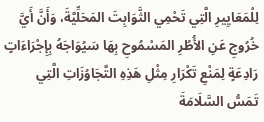لِلْمَعَايِيرِ الَّتِي تَحْمِي الثَّوَابِتَ المَحَلِّيَّةَ، وَأَنَّ أَيَّ خُرُوجِ عَنِ الأُطُرِ المَسْمُوحِ بِهَا سَيُوَاجَهُ بِإِجْرَاءَاتٍ رَادِعَةٍ لِمَنْعِ تَكْرَارِ مِثْلِ هَذِهِ التَّجَاوُزَاتِ الَّتِي تَمَسُّ السَّلَامَةَ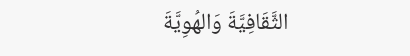الثَّقَافِيَّةَ وَالهُوِيَّةَ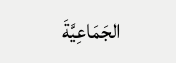الجَمَاعِيَّةَ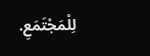لِلْمَجْتَمَعِ.